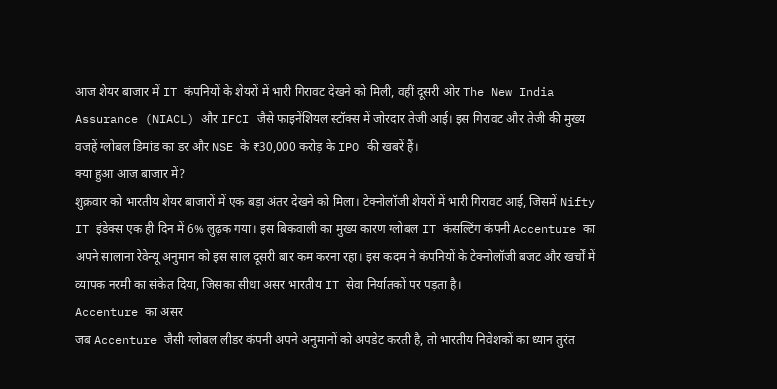आज शेयर बाजार में IT कंपनियों के शेयरों में भारी गिरावट देखने को मिली, वहीं दूसरी ओर The New India Assurance (NIACL) और IFCI जैसे फाइनेंशियल स्टॉक्स में जोरदार तेजी आई। इस गिरावट और तेजी की मुख्य वजहें ग्लोबल डिमांड का डर और NSE के ₹30,000 करोड़ के IPO की खबरें हैं।
क्या हुआ आज बाजार में?
शुक्रवार को भारतीय शेयर बाजारों में एक बड़ा अंतर देखने को मिला। टेक्नोलॉजी शेयरों में भारी गिरावट आई, जिसमें Nifty IT इंडेक्स एक ही दिन में 6% लुढ़क गया। इस बिकवाली का मुख्य कारण ग्लोबल IT कंसल्टिंग कंपनी Accenture का अपने सालाना रेवेन्यू अनुमान को इस साल दूसरी बार कम करना रहा। इस कदम ने कंपनियों के टेक्नोलॉजी बजट और खर्चों में व्यापक नरमी का संकेत दिया, जिसका सीधा असर भारतीय IT सेवा निर्यातकों पर पड़ता है।
Accenture का असर
जब Accenture जैसी ग्लोबल लीडर कंपनी अपने अनुमानों को अपडेट करती है, तो भारतीय निवेशकों का ध्यान तुरंत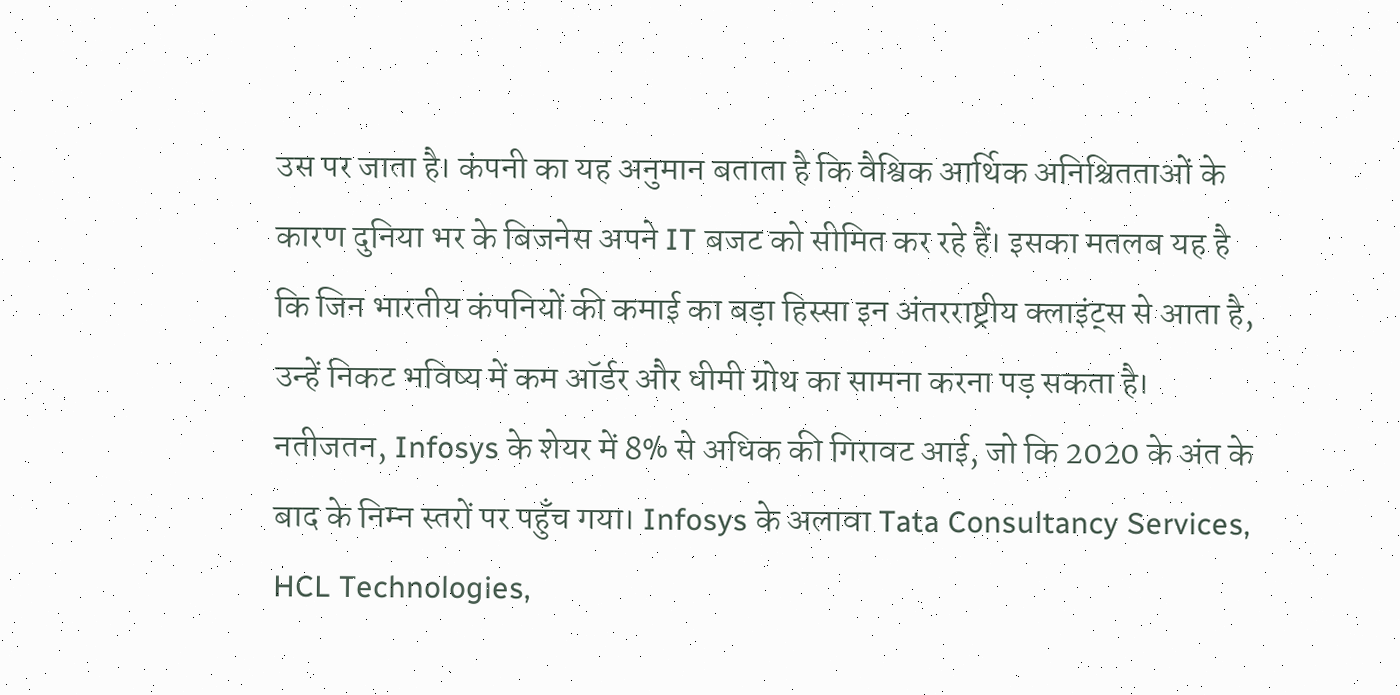उस पर जाता है। कंपनी का यह अनुमान बताता है कि वैश्विक आर्थिक अनिश्चितताओं के कारण दुनिया भर के बिजनेस अपने IT बजट को सीमित कर रहे हैं। इसका मतलब यह है कि जिन भारतीय कंपनियों की कमाई का बड़ा हिस्सा इन अंतरराष्ट्रीय क्लाइंट्स से आता है, उन्हें निकट भविष्य में कम ऑर्डर और धीमी ग्रोथ का सामना करना पड़ सकता है। नतीजतन, Infosys के शेयर में 8% से अधिक की गिरावट आई, जो कि 2020 के अंत के बाद के निम्न स्तरों पर पहुँच गया। Infosys के अलावा Tata Consultancy Services, HCL Technologies,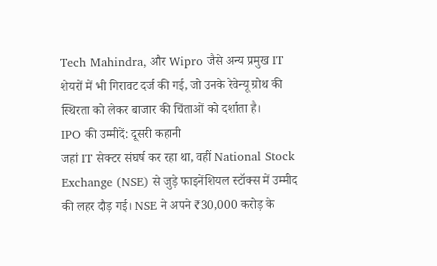Tech Mahindra, और Wipro जैसे अन्य प्रमुख IT शेयरों में भी गिरावट दर्ज की गई, जो उनके रेवेन्यू ग्रोथ की स्थिरता को लेकर बाजार की चिंताओं को दर्शाता है।
IPO की उम्मीदें: दूसरी कहानी
जहां IT सेक्टर संघर्ष कर रहा था, वहीं National Stock Exchange (NSE) से जुड़े फाइनेंशियल स्टॉक्स में उम्मीद की लहर दौड़ गई। NSE ने अपने ₹30,000 करोड़ के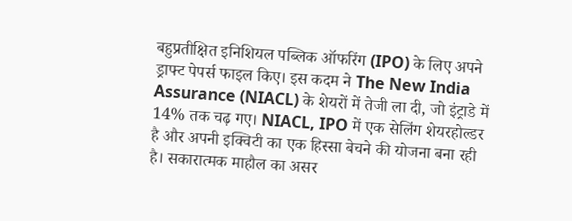बहुप्रतीक्षित इनिशियल पब्लिक ऑफरिंग (IPO) के लिए अपने ड्राफ्ट पेपर्स फाइल किए। इस कदम ने The New India Assurance (NIACL) के शेयरों में तेजी ला दी, जो इंट्राडे में 14% तक चढ़ गए। NIACL, IPO में एक सेलिंग शेयरहोल्डर है और अपनी इक्विटी का एक हिस्सा बेचने की योजना बना रही है। सकारात्मक माहौल का असर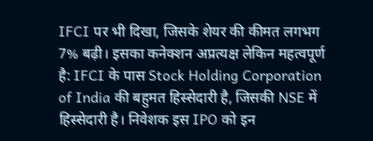IFCI पर भी दिखा, जिसके शेयर की कीमत लगभग 7% बढ़ी। इसका कनेक्शन अप्रत्यक्ष लेकिन महत्वपूर्ण है: IFCI के पास Stock Holding Corporation of India की बहुमत हिस्सेदारी है, जिसकी NSE में हिस्सेदारी है। निवेशक इस IPO को इन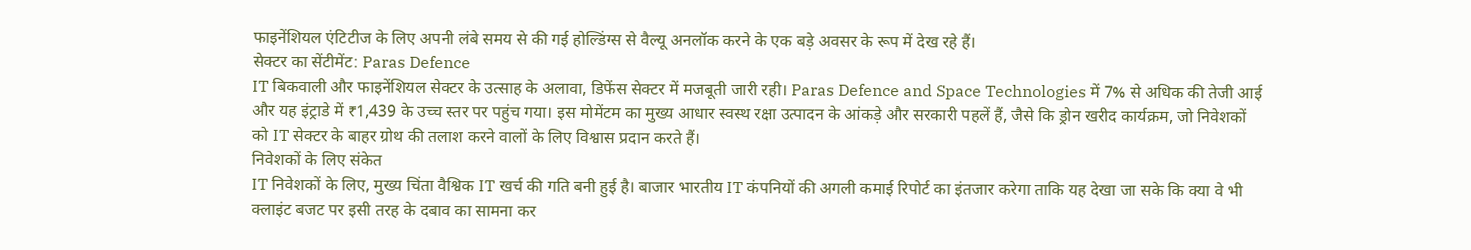फाइनेंशियल एंटिटीज के लिए अपनी लंबे समय से की गई होल्डिंग्स से वैल्यू अनलॉक करने के एक बड़े अवसर के रूप में देख रहे हैं।
सेक्टर का सेंटीमेंट: Paras Defence
IT बिकवाली और फाइनेंशियल सेक्टर के उत्साह के अलावा, डिफेंस सेक्टर में मजबूती जारी रही। Paras Defence and Space Technologies में 7% से अधिक की तेजी आई और यह इंट्राडे में ₹1,439 के उच्च स्तर पर पहुंच गया। इस मोमेंटम का मुख्य आधार स्वस्थ रक्षा उत्पादन के आंकड़े और सरकारी पहलें हैं, जैसे कि ड्रोन खरीद कार्यक्रम, जो निवेशकों को IT सेक्टर के बाहर ग्रोथ की तलाश करने वालों के लिए विश्वास प्रदान करते हैं।
निवेशकों के लिए संकेत
IT निवेशकों के लिए, मुख्य चिंता वैश्विक IT खर्च की गति बनी हुई है। बाजार भारतीय IT कंपनियों की अगली कमाई रिपोर्ट का इंतजार करेगा ताकि यह देखा जा सके कि क्या वे भी क्लाइंट बजट पर इसी तरह के दबाव का सामना कर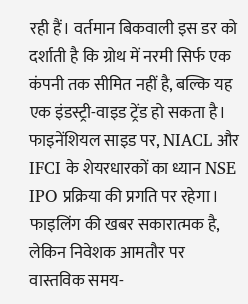रही हैं। वर्तमान बिकवाली इस डर को दर्शाती है कि ग्रोथ में नरमी सिर्फ एक कंपनी तक सीमित नहीं है, बल्कि यह एक इंडस्ट्री-वाइड ट्रेंड हो सकता है। फाइनेंशियल साइड पर, NIACL और IFCI के शेयरधारकों का ध्यान NSE IPO प्रक्रिया की प्रगति पर रहेगा। फाइलिंग की खबर सकारात्मक है, लेकिन निवेशक आमतौर पर वास्तविक समय-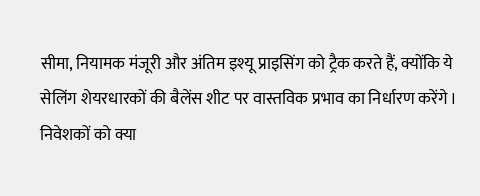सीमा, नियामक मंजूरी और अंतिम इश्यू प्राइसिंग को ट्रैक करते हैं, क्योंकि ये सेलिंग शेयरधारकों की बैलेंस शीट पर वास्तविक प्रभाव का निर्धारण करेंगे।
निवेशकों को क्या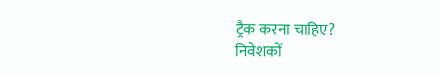ट्रैक करना चाहिए?
निवेशकों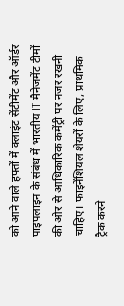को आने वाले हफ्तों में क्लाइंट सेंटीमेंट और ऑर्डर पाइपलाइन के संबंध में भारतीय IT मैनेजमेंट टीमों की ओर से आधिकारिक कमेंट्री पर नजर रखनी चाहिए। फाइनेंशियल शेयरों के लिए, प्राथमिक ट्रैक करने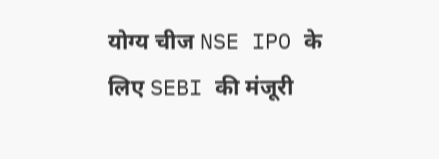योग्य चीज NSE IPO के लिए SEBI की मंजूरी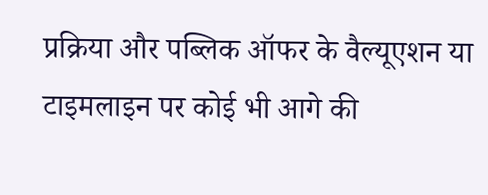प्रक्रिया और पब्लिक ऑफर के वैल्यूएशन या टाइमलाइन पर कोई भी आगे की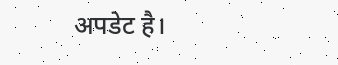अपडेट है।